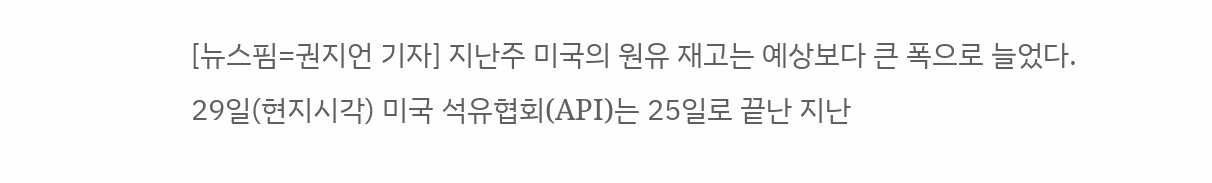[뉴스핌=권지언 기자] 지난주 미국의 원유 재고는 예상보다 큰 폭으로 늘었다.
29일(현지시각) 미국 석유협회(API)는 25일로 끝난 지난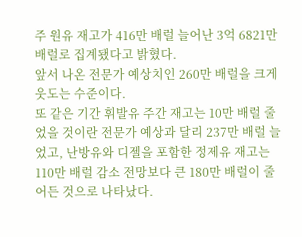주 원유 재고가 416만 배럴 늘어난 3억 6821만 배럴로 집계됐다고 밝혔다.
앞서 나온 전문가 예상치인 260만 배럴을 크게 웃도는 수준이다.
또 같은 기간 휘발유 주간 재고는 10만 배럴 줄었을 것이란 전문가 예상과 달리 237만 배럴 늘었고, 난방유와 디젤을 포함한 정제유 재고는 110만 배럴 감소 전망보다 큰 180만 배럴이 줄어든 것으로 나타났다.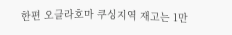한편 오클라호마 쿠싱지역 재고는 1만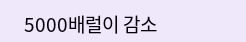5000배럴이 감소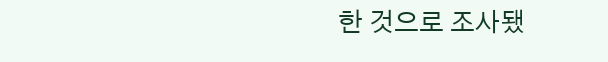한 것으로 조사됐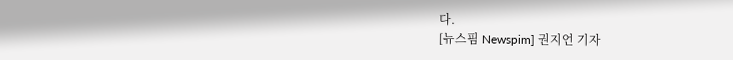다.
[뉴스핌 Newspim] 권지언 기자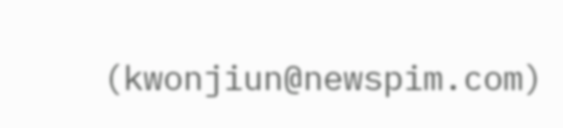(kwonjiun@newspim.com)